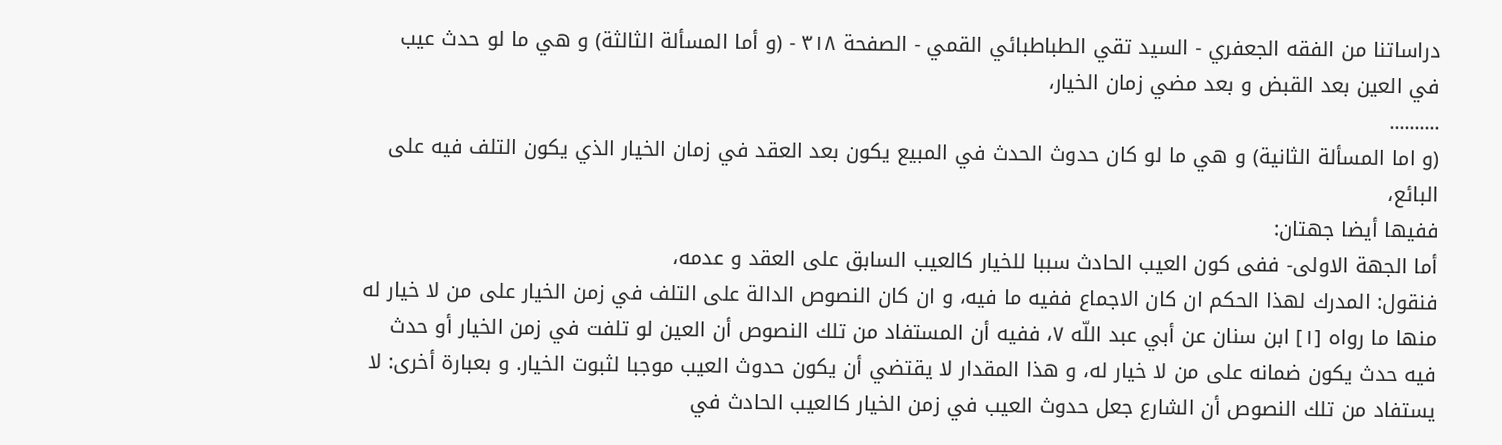دراساتنا من الفقه الجعفري - السيد تقي الطباطبائي القمي - الصفحة ٣١٨ - (و أما المسألة الثالثة) و هي ما لو حدث عيب في العين بعد القبض و بعد مضي زمان الخيار،
..........
(و اما المسألة الثانية) و هي ما لو كان حدوث الحدث في المبيع يكون بعد العقد في زمان الخيار الذي يكون التلف فيه على البائع،
ففيها أيضا جهتان:
أما الجهة الاولى- ففى كون العيب الحادث سببا للخيار كالعيب السابق على العقد و عدمه،
فنقول: المدرك لهذا الحكم ان كان الاجماع ففيه ما فيه، و ان كان النصوص الدالة على التلف في زمن الخيار على من لا خيار له منها ما رواه [١] ابن سنان عن أبي عبد اللّه ٧، ففيه أن المستفاد من تلك النصوص أن العين لو تلفت في زمن الخيار أو حدث فيه حدث يكون ضمانه على من لا خيار له، و هذا المقدار لا يقتضي أن يكون حدوث العيب موجبا لثبوت الخيار. و بعبارة أخرى: لا يستفاد من تلك النصوص أن الشارع جعل حدوث العيب في زمن الخيار كالعيب الحادث في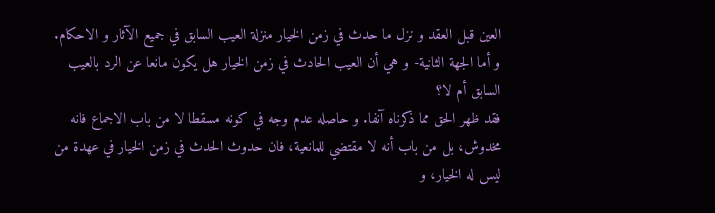العين قبل العقد و نزل ما حدث في زمن الخيار منزلة العيب السابق في جميع الآثار و الاحكام.
و أما الجهة الثانية- و هي أن العيب الحادث في زمن الخيار هل يكون مانعا عن الرد بالعيب السابق أم لا؟
فقد ظهر الحق مما ذكرناه آنفا. و حاصله عدم وجه في كونه مسقطا لا من باب الاجماع فانه مخدوش، بل من باب أنه لا مقتضي للمانعية، فان حدوث الحدث في زمن الخيار في عهدة من ليس له الخيار، و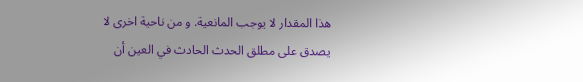هذا المقدار لا يوجب المانعية. و من ناحية اخرى لا يصدق على مطلق الحدث الحادث في العين أن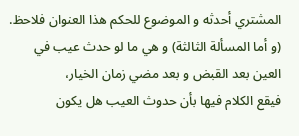المشتري أحدثه و الموضوع للحكم هذا العنوان فلاحظ.
(و أما المسألة الثالثة) و هي ما لو حدث عيب في العين بعد القبض و بعد مضي زمان الخيار،
فيقع الكلام فيها بأن حدوث العيب هل يكون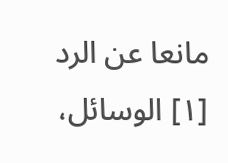مانعا عن الرد
[١] الوسائل،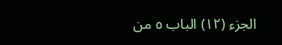الجزء (١٢) الباب ٥ من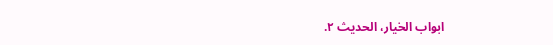ابواب الخيار، الحديث ٢.